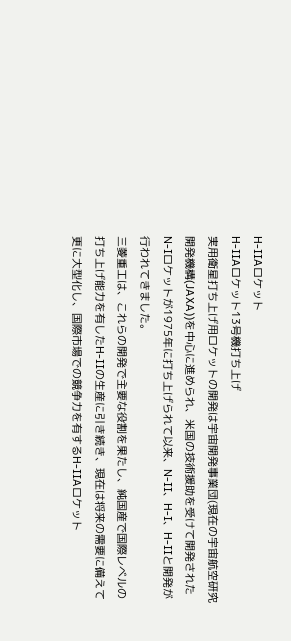H-IIAロケット
H-IIAロケット13号機打ち上げ
実用衛星打ち上げ用ロケットの開発は宇宙開発事業団(現在の宇宙航空研究開発機構(JAXA))を中心に進められ、米国の技術援助を受けて開発されたN-Iロケットが1975年に打ち上げられて以来、N-II、H-I、H-IIと開発が行われてきました。
三菱重工は、これらの開発で主要な役割を果たし、純国産で国際レベルの打ち上げ能力を有したH-IIの生産に引き続き、現在は将来の需要に備えて更に大型化し、国際市場での競争力を有するH-IIAロケット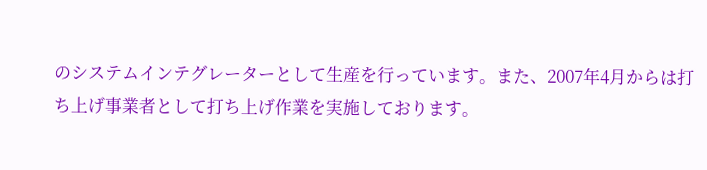のシステムインテグレーターとして生産を行っています。また、2007年4月からは打ち上げ事業者として打ち上げ作業を実施しております。